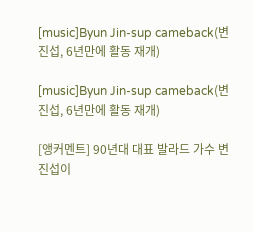[music]Byun Jin-sup cameback(변진섭, 6년만에 활동 재개)

[music]Byun Jin-sup cameback(변진섭, 6년만에 활동 재개)

[앵커멘트] 90년대 대표 발라드 가수 변진섭이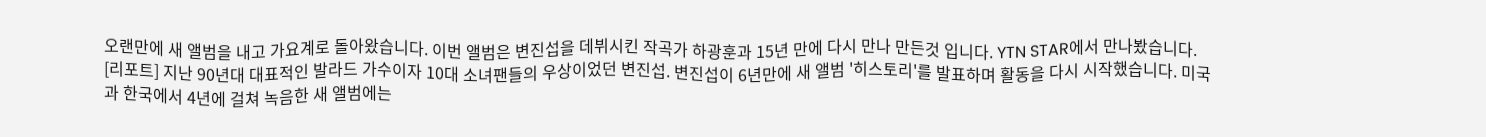오랜만에 새 앨범을 내고 가요계로 돌아왔습니다. 이번 앨범은 변진섭을 데뷔시킨 작곡가 하광훈과 15년 만에 다시 만나 만든것 입니다. YTN STAR에서 만나봤습니다. [리포트] 지난 90년대 대표적인 발라드 가수이자 10대 소녀팬들의 우상이었던 변진섭. 변진섭이 6년만에 새 앨범 '히스토리'를 발표하며 활동을 다시 시작했습니다. 미국과 한국에서 4년에 걸쳐 녹음한 새 앨범에는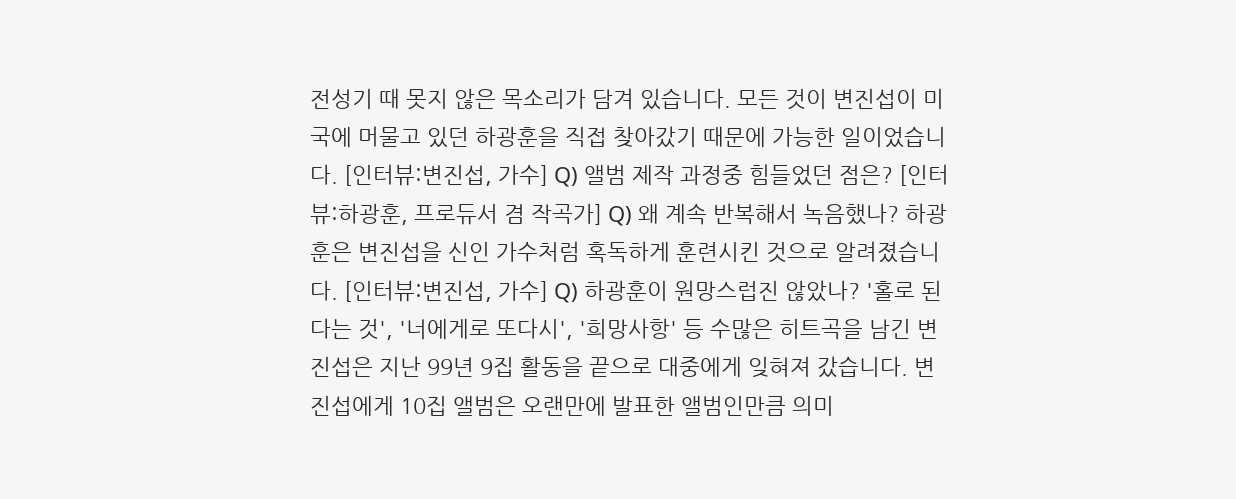전성기 때 못지 않은 목소리가 담겨 있습니다. 모든 것이 변진섭이 미국에 머물고 있던 하광훈을 직접 찾아갔기 때문에 가능한 일이었습니다. [인터뷰:변진섭, 가수] Q) 앨범 제작 과정중 힘들었던 점은? [인터뷰:하광훈, 프로듀서 겸 작곡가] Q) 왜 계속 반복해서 녹음했나? 하광훈은 변진섭을 신인 가수처럼 혹독하게 훈련시킨 것으로 알려졌습니다. [인터뷰:변진섭, 가수] Q) 하광훈이 원망스럽진 않았나? '홀로 된다는 것', '너에게로 또다시', '희망사항' 등 수많은 히트곡을 남긴 변진섭은 지난 99년 9집 활동을 끝으로 대중에게 잊혀져 갔습니다. 변진섭에게 10집 앨범은 오랜만에 발표한 앨범인만큼 의미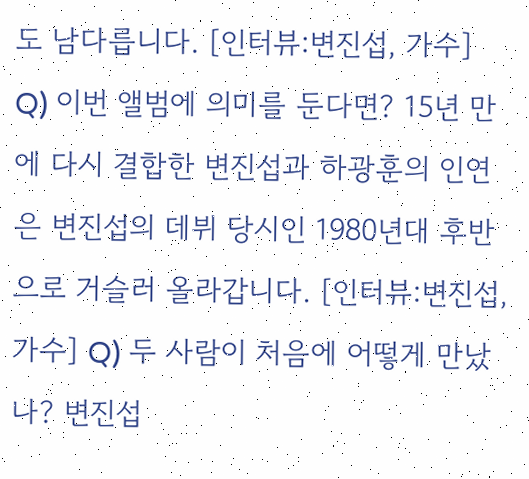도 남다릅니다. [인터뷰:변진섭, 가수] Q) 이번 앨범에 의미를 둔다면? 15년 만에 다시 결합한 변진섭과 하광훈의 인연은 변진섭의 데뷔 당시인 1980년대 후반으로 거슬러 올라갑니다. [인터뷰:변진섭, 가수] Q) 두 사람이 처음에 어떻게 만났나? 변진섭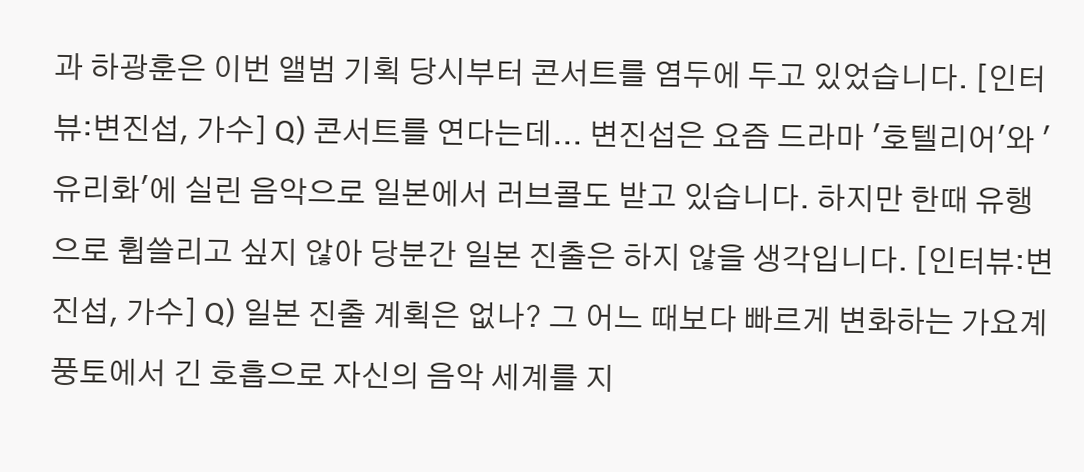과 하광훈은 이번 앨범 기획 당시부터 콘서트를 염두에 두고 있었습니다. [인터뷰:변진섭, 가수] Q) 콘서트를 연다는데... 변진섭은 요즘 드라마 '호텔리어'와 '유리화'에 실린 음악으로 일본에서 러브콜도 받고 있습니다. 하지만 한때 유행으로 휩쓸리고 싶지 않아 당분간 일본 진출은 하지 않을 생각입니다. [인터뷰:변진섭, 가수] Q) 일본 진출 계획은 없나? 그 어느 때보다 빠르게 변화하는 가요계 풍토에서 긴 호흡으로 자신의 음악 세계를 지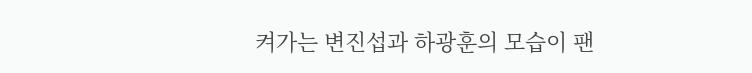켜가는 변진섭과 하광훈의 모습이 팬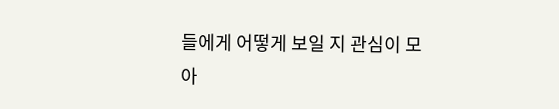들에게 어떻게 보일 지 관심이 모아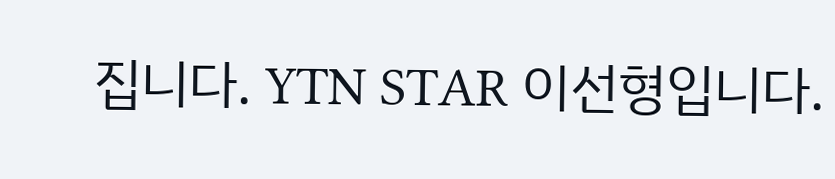집니다. YTN STAR 이선형입니다.